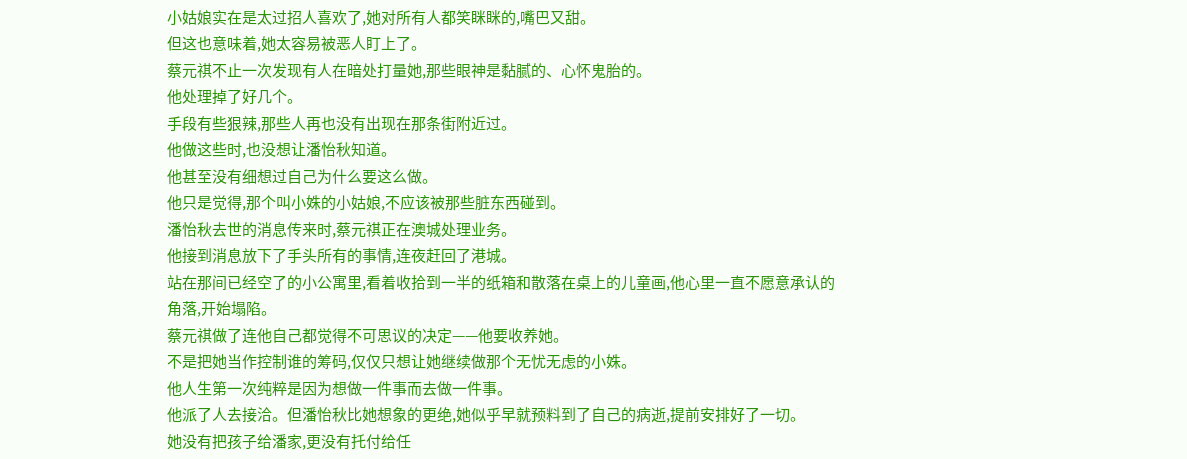小姑娘实在是太过招人喜欢了,她对所有人都笑眯眯的,嘴巴又甜。
但这也意味着,她太容易被恶人盯上了。
蔡元祺不止一次发现有人在暗处打量她,那些眼神是黏腻的、心怀鬼胎的。
他处理掉了好几个。
手段有些狠辣,那些人再也没有出现在那条街附近过。
他做这些时,也没想让潘怡秋知道。
他甚至没有细想过自己为什么要这么做。
他只是觉得,那个叫小姝的小姑娘,不应该被那些脏东西碰到。
潘怡秋去世的消息传来时,蔡元祺正在澳城处理业务。
他接到消息放下了手头所有的事情,连夜赶回了港城。
站在那间已经空了的小公寓里,看着收拾到一半的纸箱和散落在桌上的儿童画,他心里一直不愿意承认的角落,开始塌陷。
蔡元祺做了连他自己都觉得不可思议的决定——他要收养她。
不是把她当作控制谁的筹码,仅仅只想让她继续做那个无忧无虑的小姝。
他人生第一次纯粹是因为想做一件事而去做一件事。
他派了人去接洽。但潘怡秋比她想象的更绝,她似乎早就预料到了自己的病逝,提前安排好了一切。
她没有把孩子给潘家,更没有托付给任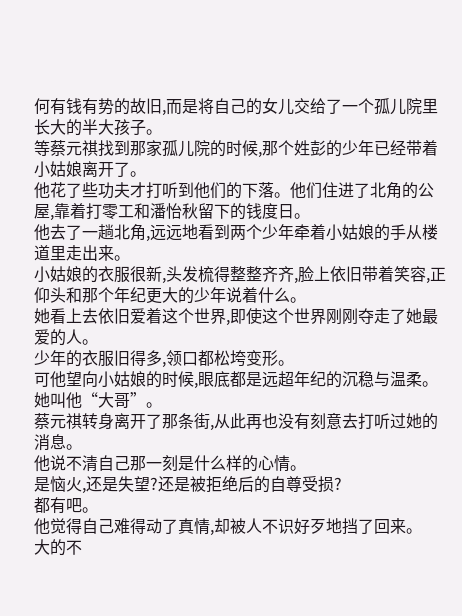何有钱有势的故旧,而是将自己的女儿交给了一个孤儿院里长大的半大孩子。
等蔡元祺找到那家孤儿院的时候,那个姓彭的少年已经带着小姑娘离开了。
他花了些功夫才打听到他们的下落。他们住进了北角的公屋,靠着打零工和潘怡秋留下的钱度日。
他去了一趟北角,远远地看到两个少年牵着小姑娘的手从楼道里走出来。
小姑娘的衣服很新,头发梳得整整齐齐,脸上依旧带着笑容,正仰头和那个年纪更大的少年说着什么。
她看上去依旧爱着这个世界,即使这个世界刚刚夺走了她最爱的人。
少年的衣服旧得多,领口都松垮变形。
可他望向小姑娘的时候,眼底都是远超年纪的沉稳与温柔。
她叫他“大哥”。
蔡元祺转身离开了那条街,从此再也没有刻意去打听过她的消息。
他说不清自己那一刻是什么样的心情。
是恼火,还是失望?还是被拒绝后的自尊受损?
都有吧。
他觉得自己难得动了真情,却被人不识好歹地挡了回来。
大的不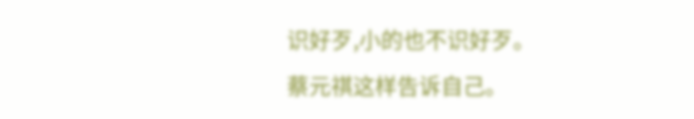识好歹,小的也不识好歹。
蔡元祺这样告诉自己。